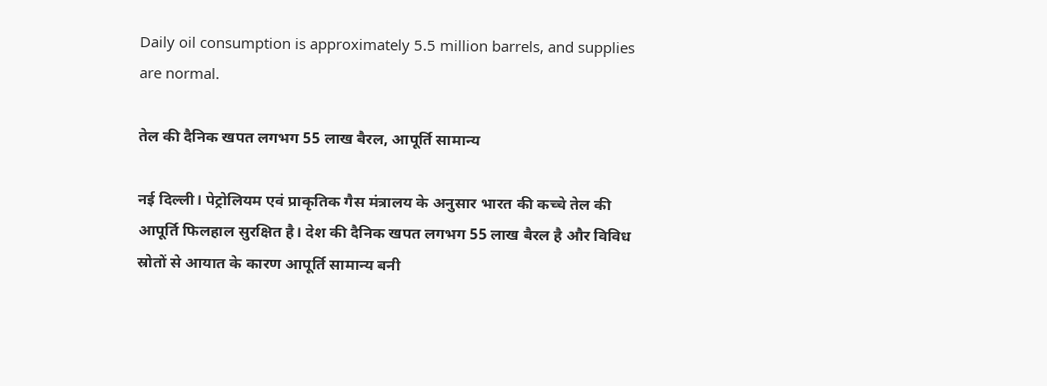Daily oil consumption is approximately 5.5 million barrels, and supplies are normal.

तेल की दैनिक खपत लगभग 55 लाख बैरल, आपूर्ति सामान्य

नई दिल्ली। पेट्रोलियम एवं प्राकृतिक गैस मंत्रालय के अनुसार भारत की कच्चे तेल की आपूर्ति फिलहाल सुरक्षित है। देश की दैनिक खपत लगभग 55 लाख बैरल है और विविध स्रोतों से आयात के कारण आपूर्ति सामान्य बनी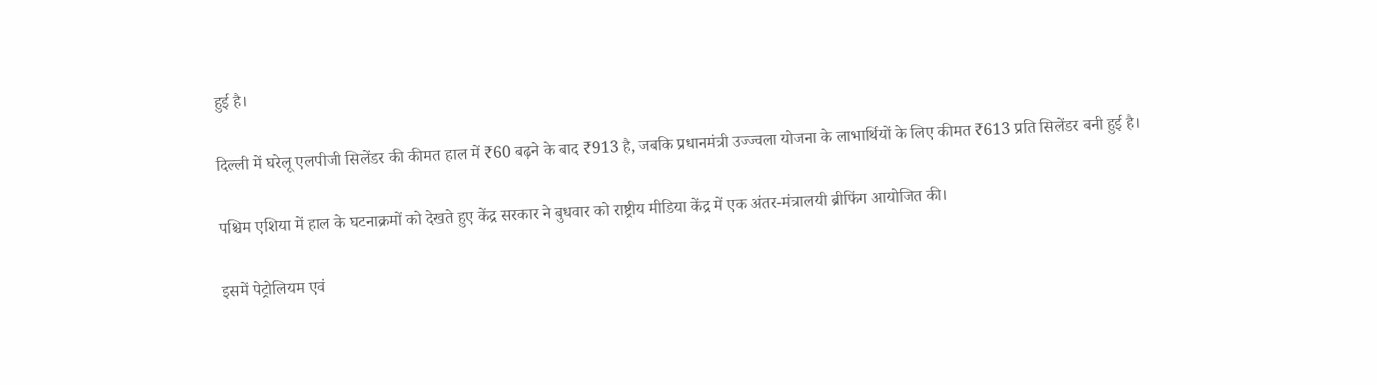हुई है।

दिल्ली में घरेलू एलपीजी सिलेंडर की कीमत हाल में ₹60 बढ़ने के बाद ₹913 है, जबकि प्रधानमंत्री उज्ज्वला योजना के लाभार्थियों के लिए कीमत ₹613 प्रति सिलेंडर बनी हुई है।

पश्चिम एशिया में हाल के घटनाक्रमों को देखते हुए केंद्र सरकार ने बुधवार को राष्ट्रीय मीडिया केंद्र में एक अंतर-मंत्रालयी ब्रीफिंग आयोजित की।

इसमें पेट्रोलियम एवं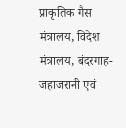प्राकृतिक गैस मंत्रालय, विदेश मंत्रालय, बंदरगाह-जहाजरानी एवं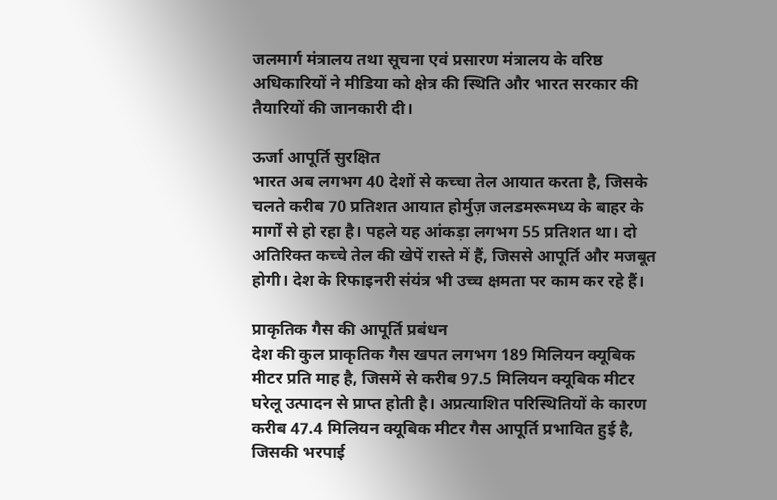जलमार्ग मंत्रालय तथा सूचना एवं प्रसारण मंत्रालय के वरिष्ठ अधिकारियों ने मीडिया को क्षेत्र की स्थिति और भारत सरकार की तैयारियों की जानकारी दी।

ऊर्जा आपूर्ति सुरक्षित
भारत अब लगभग 40 देशों से कच्चा तेल आयात करता है, जिसके चलते करीब 70 प्रतिशत आयात होर्मुज़ जलडमरूमध्य के बाहर के मार्गों से हो रहा है। पहले यह आंकड़ा लगभग 55 प्रतिशत था। दो अतिरिक्त कच्चे तेल की खेपें रास्ते में हैं, जिससे आपूर्ति और मजबूत होगी। देश के रिफाइनरी संयंत्र भी उच्च क्षमता पर काम कर रहे हैं।

प्राकृतिक गैस की आपूर्ति प्रबंधन
देश की कुल प्राकृतिक गैस खपत लगभग 189 मिलियन क्यूबिक मीटर प्रति माह है, जिसमें से करीब 97.5 मिलियन क्यूबिक मीटर घरेलू उत्पादन से प्राप्त होती है। अप्रत्याशित परिस्थितियों के कारण करीब 47.4 मिलियन क्यूबिक मीटर गैस आपूर्ति प्रभावित हुई है, जिसकी भरपाई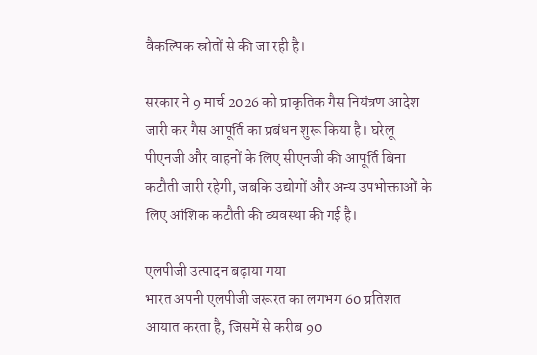वैकल्पिक स्रोतों से की जा रही है।

सरकार ने 9 मार्च 2026 को प्राकृतिक गैस नियंत्रण आदेश जारी कर गैस आपूर्ति का प्रबंधन शुरू किया है। घरेलू पीएनजी और वाहनों के लिए सीएनजी की आपूर्ति बिना कटौती जारी रहेगी, जबकि उद्योगों और अन्य उपभोक्ताओं के लिए आंशिक कटौती की व्यवस्था की गई है।

एलपीजी उत्पादन बढ़ाया गया
भारत अपनी एलपीजी जरूरत का लगभग 60 प्रतिशत आयात करता है, जिसमें से करीब 90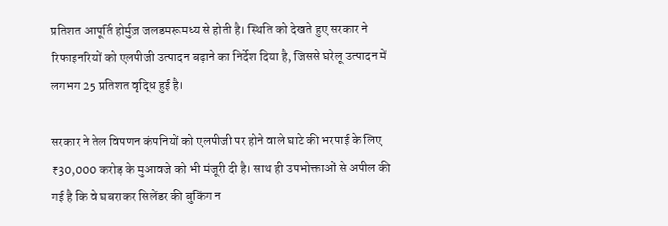प्रतिशत आपूर्ति होर्मुज़ जलडमरूमध्य से होती है। स्थिति को देखते हुए सरकार ने रिफाइनरियों को एलपीजी उत्पादन बढ़ाने का निर्देश दिया है, जिससे घरेलू उत्पादन में लगभग 25 प्रतिशत वृद्धि हुई है।

सरकार ने तेल विपणन कंपनियों को एलपीजी पर होने वाले घाटे की भरपाई के लिए ₹30,000 करोड़ के मुआवजे को भी मंजूरी दी है। साथ ही उपभोक्ताओं से अपील की गई है कि वे घबराकर सिलेंडर की बुकिंग न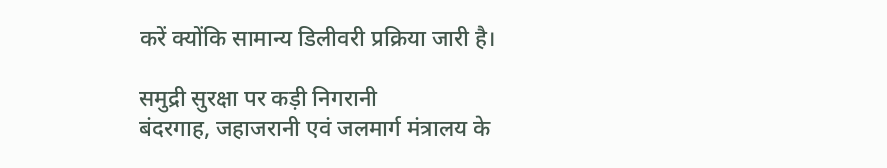करें क्योंकि सामान्य डिलीवरी प्रक्रिया जारी है।

समुद्री सुरक्षा पर कड़ी निगरानी
बंदरगाह, जहाजरानी एवं जलमार्ग मंत्रालय के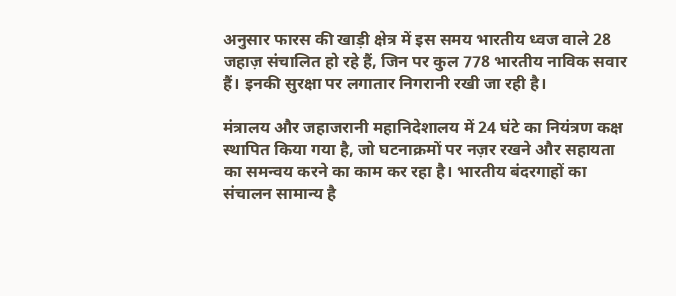अनुसार फारस की खाड़ी क्षेत्र में इस समय भारतीय ध्वज वाले 28 जहाज़ संचालित हो रहे हैं, जिन पर कुल 778 भारतीय नाविक सवार हैं। इनकी सुरक्षा पर लगातार निगरानी रखी जा रही है।

मंत्रालय और जहाजरानी महानिदेशालय में 24 घंटे का नियंत्रण कक्ष स्थापित किया गया है, जो घटनाक्रमों पर नज़र रखने और सहायता का समन्वय करने का काम कर रहा है। भारतीय बंदरगाहों का संचालन सामान्य है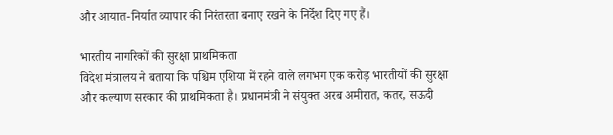और आयात-निर्यात व्यापार की निरंतरता बनाए रखने के निर्देश दिए गए हैं।

भारतीय नागरिकों की सुरक्षा प्राथमिकता
विदेश मंत्रालय ने बताया कि पश्चिम एशिया में रहने वाले लगभग एक करोड़ भारतीयों की सुरक्षा और कल्याण सरकार की प्राथमिकता है। प्रधानमंत्री ने संयुक्त अरब अमीरात, कतर, सऊदी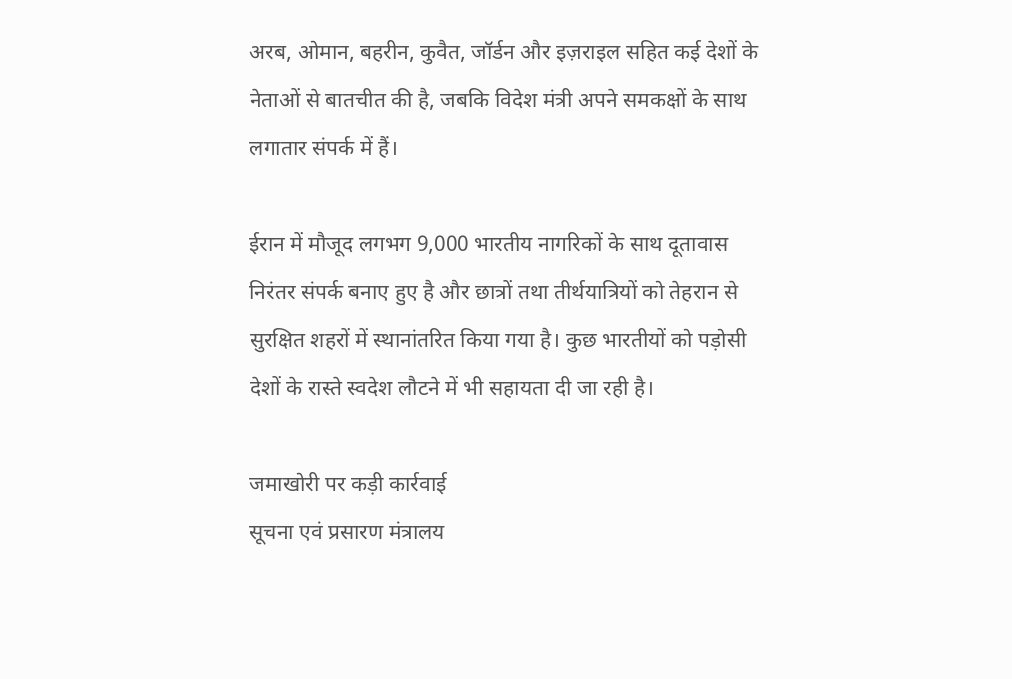अरब, ओमान, बहरीन, कुवैत, जॉर्डन और इज़राइल सहित कई देशों के नेताओं से बातचीत की है, जबकि विदेश मंत्री अपने समकक्षों के साथ लगातार संपर्क में हैं।

ईरान में मौजूद लगभग 9,000 भारतीय नागरिकों के साथ दूतावास निरंतर संपर्क बनाए हुए है और छात्रों तथा तीर्थयात्रियों को तेहरान से सुरक्षित शहरों में स्थानांतरित किया गया है। कुछ भारतीयों को पड़ोसी देशों के रास्ते स्वदेश लौटने में भी सहायता दी जा रही है।

जमाखोरी पर कड़ी कार्रवाई
सूचना एवं प्रसारण मंत्रालय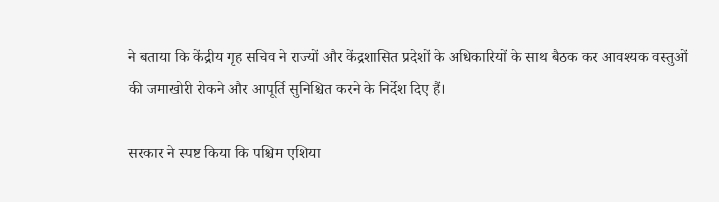ने बताया कि केंद्रीय गृह सचिव ने राज्यों और केंद्रशासित प्रदेशों के अधिकारियों के साथ बैठक कर आवश्यक वस्तुओं की जमाखोरी रोकने और आपूर्ति सुनिश्चित करने के निर्देश दिए हैं।

सरकार ने स्पष्ट किया कि पश्चिम एशिया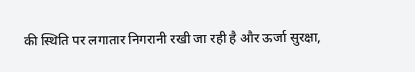की स्थिति पर लगातार निगरानी रखी जा रही है और ऊर्जा सुरक्षा,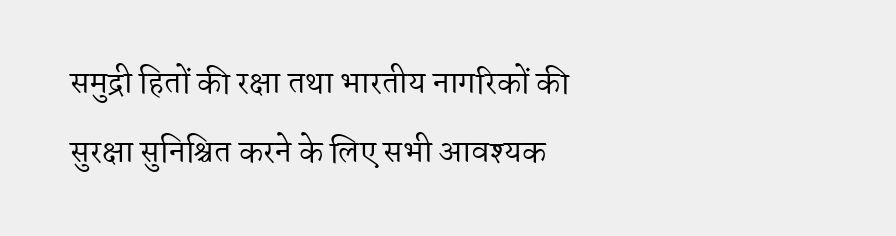समुद्री हितों की रक्षा तथा भारतीय नागरिकों की सुरक्षा सुनिश्चित करने के लिए सभी आवश्यक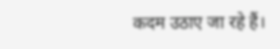कदम उठाए जा रहे हैं।